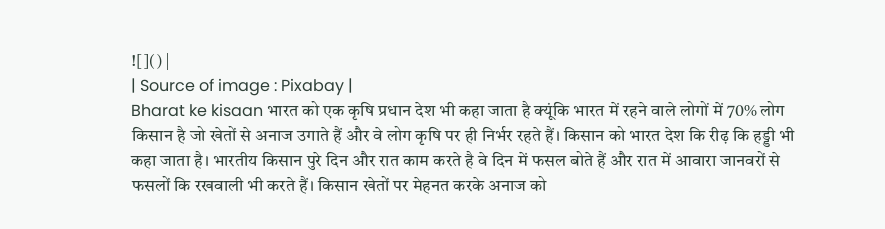![]() |
| Source of image : Pixabay |
Bharat ke kisaan भारत को एक कृषि प्रधान देश भी कहा जाता है क्यूंकि भारत में रहने वाले लोगों में 70% लोग किसान है जो खेतों से अनाज उगाते हैं और वे लोग कृषि पर ही निर्भर रहते हैं। किसान को भारत देश कि रीढ़ कि हड्डी भी कहा जाता है। भारतीय किसान पुरे दिन और रात काम करते है वे दिन में फसल बोते हैं और रात में आवारा जानवरों से फसलों कि रखवाली भी करते हैं। किसान खेतों पर मेहनत करके अनाज को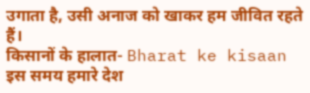उगाता है, उसी अनाज को खाकर हम जीवित रहते हैं।
किसानों के हालात- Bharat ke kisaan
इस समय हमारे देश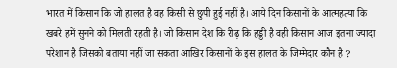भारत में किसान कि जो हालत है वह किसी से छुपी हुई नहीं है। आये दिन किसानों के आत्महत्या कि खबरे हमें सुनने को मिलती रहती है। जो किसान देश कि रीढ़ कि हड्डी है वही किसान आज इतना ज्यादा परेशान है जिसको बताया नहीं जा सकता आखिर किसानों के इस हालत के जिम्मेदार कौन है ?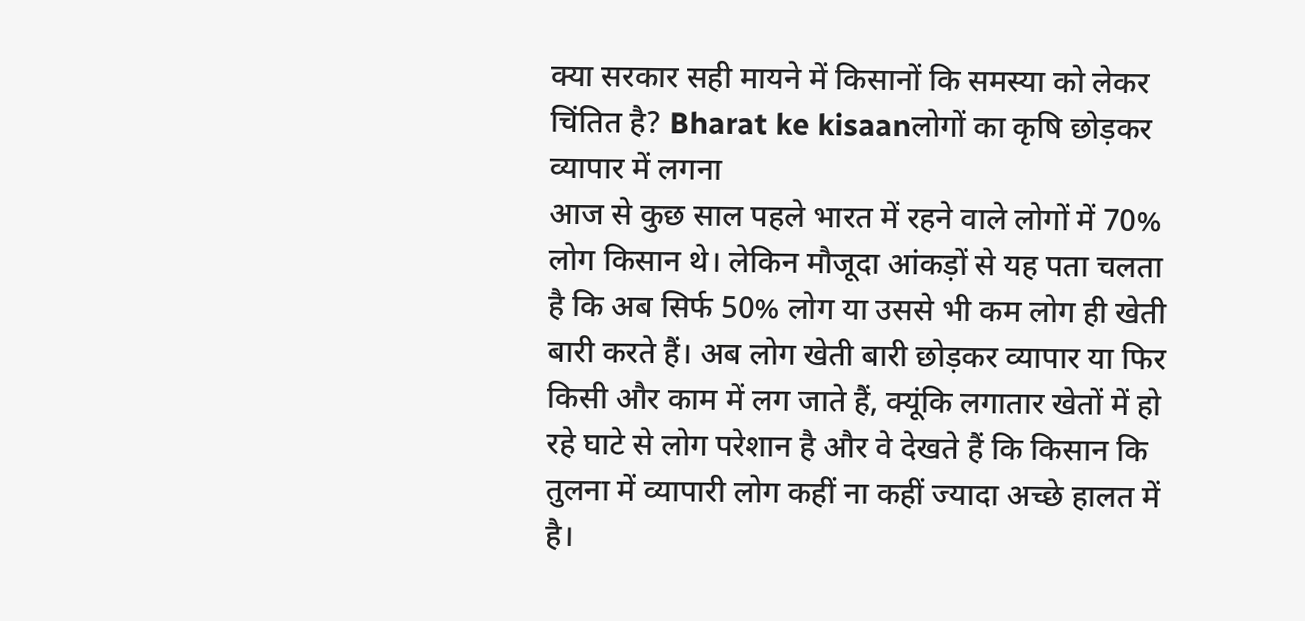क्या सरकार सही मायने में किसानों कि समस्या को लेकर चिंतित है? Bharat ke kisaanलोगों का कृषि छोड़कर व्यापार में लगना
आज से कुछ साल पहले भारत में रहने वाले लोगों में 70% लोग किसान थे। लेकिन मौजूदा आंकड़ों से यह पता चलता है कि अब सिर्फ 50% लोग या उससे भी कम लोग ही खेती बारी करते हैं। अब लोग खेती बारी छोड़कर व्यापार या फिर किसी और काम में लग जाते हैं, क्यूंकि लगातार खेतों में हो रहे घाटे से लोग परेशान है और वे देखते हैं कि किसान कि तुलना में व्यापारी लोग कहीं ना कहीं ज्यादा अच्छे हालत में है।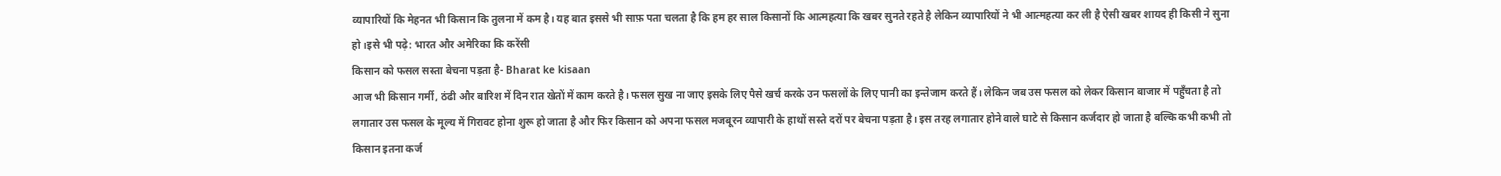व्यापारियों कि मेहनत भी किसान कि तुलना में कम है। यह बात इससे भी साफ़ पता चलता है कि हम हर साल किसानों कि आत्महत्या कि खबर सुनते रहते है लेकिन व्यापारियों ने भी आत्महत्या कर ली है ऐसी खबर शायद ही किसी ने सुना हो।इसे भी पढ़े: भारत और अमेरिका कि करेंसी
किसान को फसल सस्ता बेचना पड़ता है- Bharat ke kisaan
आज भी किसान गर्मी, ठंढी और बारिश में दिन रात खेतों में काम करते है। फसल सुख ना जाए इसके लिए पैसे खर्च करके उन फसलों के लिए पानी का इन्तेजाम करते हैं। लेकिन जब उस फसल को लेकर किसान बाजार में पहुँचता है तो लगातार उस फसल के मूल्य में गिरावट होना शुरू हो जाता है और फिर किसान को अपना फसल मजबूरन व्यापारी के हाथों सस्ते दरों पर बेचना पड़ता है। इस तरह लगातार होने वाले घाटे से किसान कर्जदार हो जाता है बल्कि कभी कभी तो किसान इतना कर्ज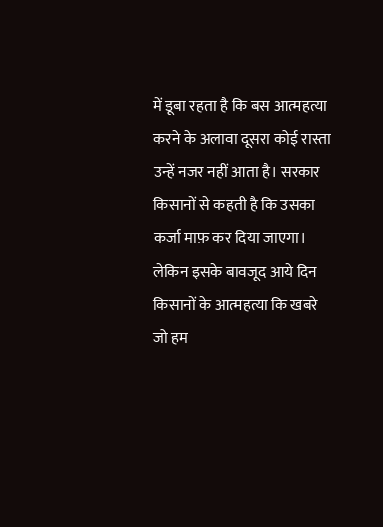में डूबा रहता है कि बस आत्महत्या करने के अलावा दूसरा कोई रास्ता उन्हें नजर नहीं आता है। सरकार किसानों से कहती है कि उसका कर्जा माफ़ कर दिया जाएगा। लेकिन इसके बावजूद आये दिन किसानों के आत्महत्या कि खबरे जो हम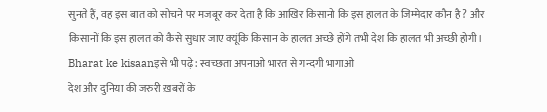सुनते हैं, वह इस बात को सोचने पर मजबूर कर देता है कि आखिर किसानो कि इस हालत के जिम्मेदार कौन है ? और किसानों कि इस हालत को कैसे सुधार जाए क्यूंकि किसान के हालत अच्छे होंगे तभी देश कि हालत भी अच्छी होगी। Bharat ke kisaanइसे भी पढ़े: स्वच्छता अपनाओ भारत से गन्दगी भागाओ
देश और दुनिया की जरुरी ख़बरों के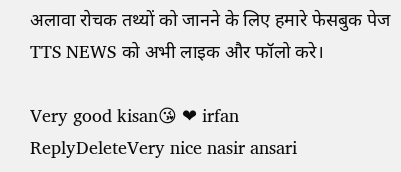अलावा रोचक तथ्यों को जानने के लिए हमारे फेसबुक पेज TTS NEWS को अभी लाइक और फॉलो करे।

Very good kisan😘 ❤ irfan
ReplyDeleteVery nice nasir ansari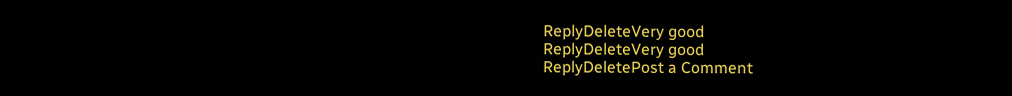ReplyDeleteVery good
ReplyDeleteVery good
ReplyDeletePost a Comment